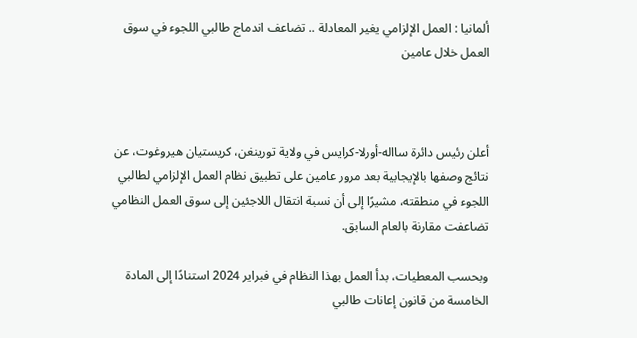ألمانيا : العمل الإلزامي يغير المعادلة .. تضاعف اندماج طالبي اللجوء في سوق العمل خلال عامين



أعلن رئيس دائرة سااله-أورلا-كرايس في ولاية تورينغن، كريستيان هيروغوت، عن نتائج وصفها بالإيجابية بعد مرور عامين على تطبيق نظام العمل الإلزامي لطالبي اللجوء في منطقته، مشيرًا إلى أن نسبة انتقال اللاجئين إلى سوق العمل النظامي تضاعفت مقارنة بالعام السابق.

وبحسب المعطيات، بدأ العمل بهذا النظام في فبراير 2024 استنادًا إلى المادة الخامسة من قانون إعانات طالبي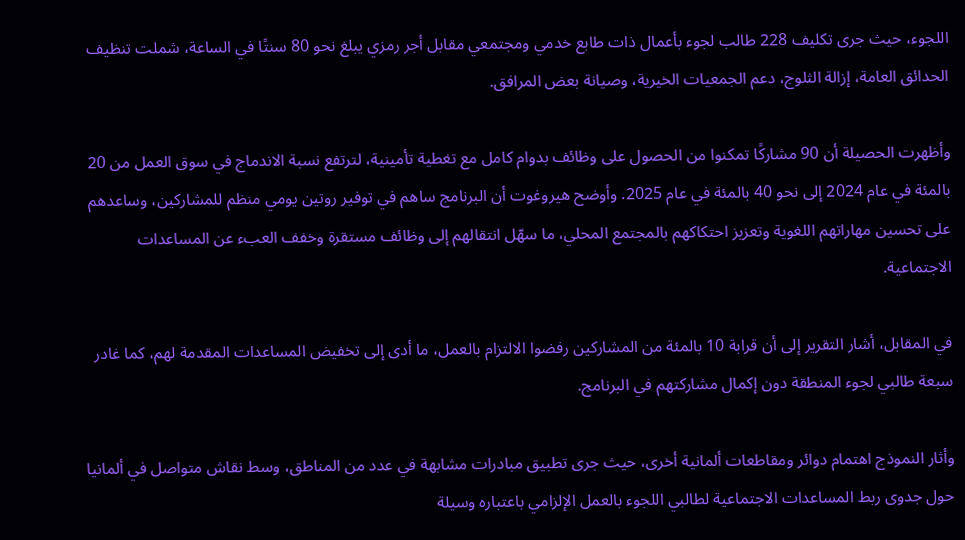اللجوء، حيث جرى تكليف 228 طالب لجوء بأعمال ذات طابع خدمي ومجتمعي مقابل أجر رمزي يبلغ نحو 80 سنتًا في الساعة، شملت تنظيف الحدائق العامة، إزالة الثلوج، دعم الجمعيات الخيرية، وصيانة بعض المرافق.

وأظهرت الحصيلة أن 90 مشاركًا تمكنوا من الحصول على وظائف بدوام كامل مع تغطية تأمينية، لترتفع نسبة الاندماج في سوق العمل من 20 بالمئة في عام 2024 إلى نحو 40 بالمئة في عام 2025. وأوضح هيروغوت أن البرنامج ساهم في توفير روتين يومي منظم للمشاركين، وساعدهم على تحسين مهاراتهم اللغوية وتعزيز احتكاكهم بالمجتمع المحلي، ما سهّل انتقالهم إلى وظائف مستقرة وخفف العبء عن المساعدات الاجتماعية.

في المقابل، أشار التقرير إلى أن قرابة 10 بالمئة من المشاركين رفضوا الالتزام بالعمل، ما أدى إلى تخفيض المساعدات المقدمة لهم، كما غادر سبعة طالبي لجوء المنطقة دون إكمال مشاركتهم في البرنامج.

وأثار النموذج اهتمام دوائر ومقاطعات ألمانية أخرى، حيث جرى تطبيق مبادرات مشابهة في عدد من المناطق، وسط نقاش متواصل في ألمانيا حول جدوى ربط المساعدات الاجتماعية لطالبي اللجوء بالعمل الإلزامي باعتباره وسيلة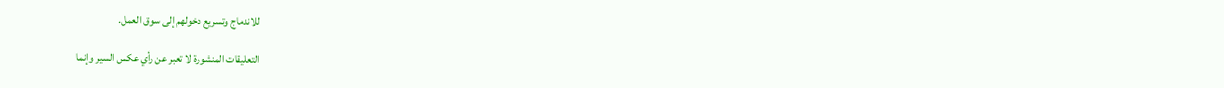للاندماج وتسريع دخولهم إلى سوق العمل.

التعليقات المنشورة لا تعبر عن رأي عكس السير وإنما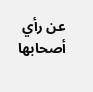عن رأي أصحابها